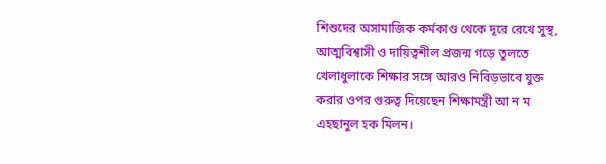শিশুদের অসামাজিক কর্মকাণ্ড থেকে দূরে রেখে সুস্থ, আত্মবিশ্বাসী ও দায়িত্বশীল প্রজন্ম গড়ে তুলতে খেলাধুলাকে শিক্ষার সঙ্গে আরও নিবিড়ভাবে যুক্ত করার ওপর গুরুত্ব দিয়েছেন শিক্ষামন্ত্রী আ ন ম এহছানুল হক মিলন।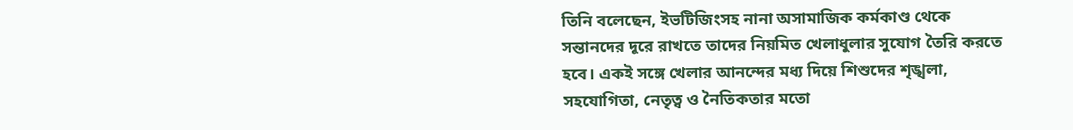তিনি বলেছেন, ইভটিজিংসহ নানা অসামাজিক কর্মকাণ্ড থেকে সন্তানদের দূরে রাখতে তাদের নিয়মিত খেলাধুলার সুযোগ তৈরি করতে হবে। একই সঙ্গে খেলার আনন্দের মধ্য দিয়ে শিশুদের শৃঙ্খলা, সহযোগিতা, নেতৃত্ব ও নৈতিকতার মতো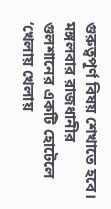গুরুত্বপূর্ণ বিষয় শেখাতে হবে।
মঙ্গলবার রাজধানীর গুলশানের একটি হোটেলে ‘খেলায় খেলায়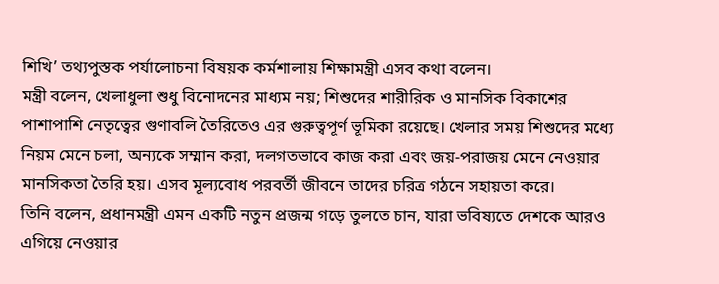শিখি’ তথ্যপুস্তক পর্যালোচনা বিষয়ক কর্মশালায় শিক্ষামন্ত্রী এসব কথা বলেন।
মন্ত্রী বলেন, খেলাধুলা শুধু বিনোদনের মাধ্যম নয়; শিশুদের শারীরিক ও মানসিক বিকাশের পাশাপাশি নেতৃত্বের গুণাবলি তৈরিতেও এর গুরুত্বপূর্ণ ভূমিকা রয়েছে। খেলার সময় শিশুদের মধ্যে নিয়ম মেনে চলা, অন্যকে সম্মান করা, দলগতভাবে কাজ করা এবং জয়-পরাজয় মেনে নেওয়ার মানসিকতা তৈরি হয়। এসব মূল্যবোধ পরবর্তী জীবনে তাদের চরিত্র গঠনে সহায়তা করে।
তিনি বলেন, প্রধানমন্ত্রী এমন একটি নতুন প্রজন্ম গড়ে তুলতে চান, যারা ভবিষ্যতে দেশকে আরও এগিয়ে নেওয়ার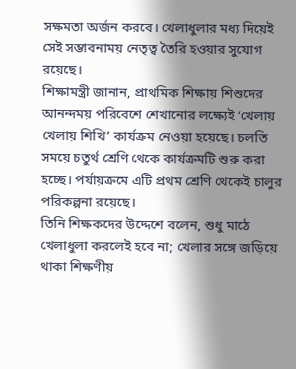সক্ষমতা অর্জন করবে। খেলাধুলার মধ্য দিয়েই সেই সম্ভাবনাময় নেতৃত্ব তৈরি হওয়ার সুযোগ রয়েছে।
শিক্ষামন্ত্রী জানান, প্রাথমিক শিক্ষায় শিশুদের আনন্দময় পরিবেশে শেখানোর লক্ষ্যেই ‘খেলায় খেলায় শিখি’ কার্যক্রম নেওয়া হয়েছে। চলতি সময়ে চতুর্থ শ্রেণি থেকে কার্যক্রমটি শুরু করা হচ্ছে। পর্যায়ক্রমে এটি প্রথম শ্রেণি থেকেই চালুর পরিকল্পনা রয়েছে।
তিনি শিক্ষকদের উদ্দেশে বলেন, শুধু মাঠে খেলাধুলা করলেই হবে না; খেলার সঙ্গে জড়িয়ে থাকা শিক্ষণীয়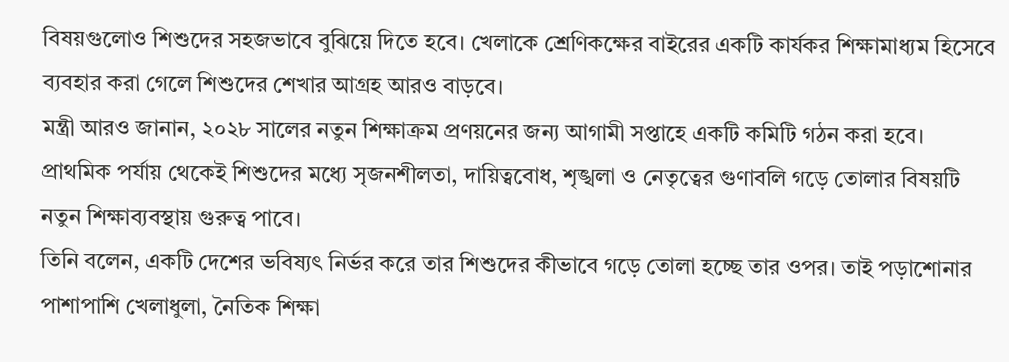বিষয়গুলোও শিশুদের সহজভাবে বুঝিয়ে দিতে হবে। খেলাকে শ্রেণিকক্ষের বাইরের একটি কার্যকর শিক্ষামাধ্যম হিসেবে ব্যবহার করা গেলে শিশুদের শেখার আগ্রহ আরও বাড়বে।
মন্ত্রী আরও জানান, ২০২৮ সালের নতুন শিক্ষাক্রম প্রণয়নের জন্য আগামী সপ্তাহে একটি কমিটি গঠন করা হবে। প্রাথমিক পর্যায় থেকেই শিশুদের মধ্যে সৃজনশীলতা, দায়িত্ববোধ, শৃঙ্খলা ও নেতৃত্বের গুণাবলি গড়ে তোলার বিষয়টি নতুন শিক্ষাব্যবস্থায় গুরুত্ব পাবে।
তিনি বলেন, একটি দেশের ভবিষ্যৎ নির্ভর করে তার শিশুদের কীভাবে গড়ে তোলা হচ্ছে তার ওপর। তাই পড়াশোনার পাশাপাশি খেলাধুলা, নৈতিক শিক্ষা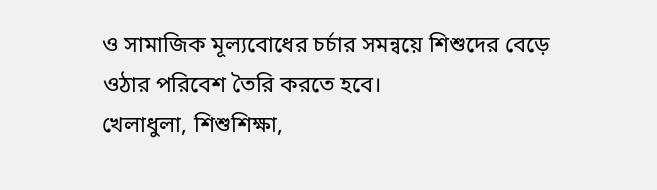ও সামাজিক মূল্যবোধের চর্চার সমন্বয়ে শিশুদের বেড়ে ওঠার পরিবেশ তৈরি করতে হবে।
খেলাধুলা, শিশুশিক্ষা,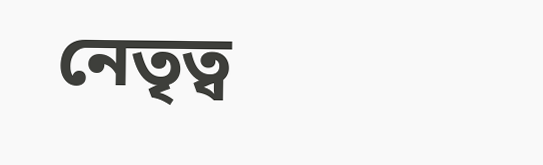নেতৃত্ব